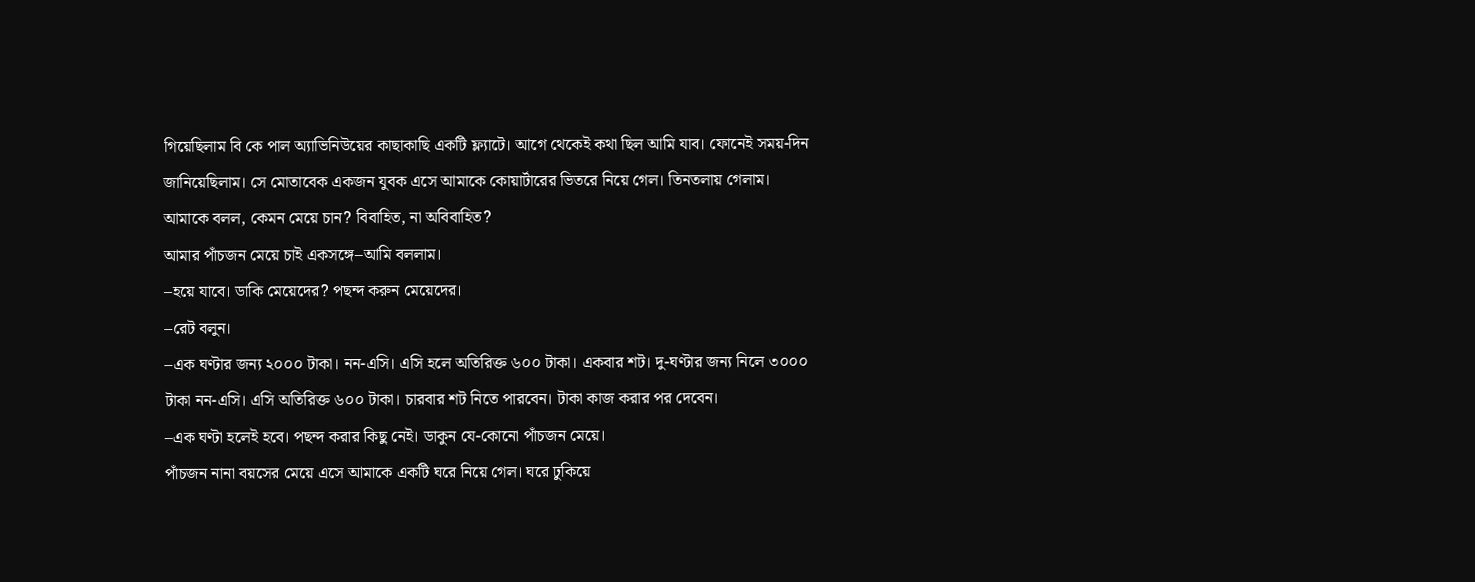গিয়েছিলাম বি কে পাল অ্যাভিনিউয়ের কাছাকাছি একটি ফ্ল্যাটে। আগে থেকেই কথা ছিল আমি যাব। ফোনেই সময়-দিন জানিয়েছিলাম। সে মোতাবেক একজন যুবক এসে আমাকে কোয়ার্টারের ভিতরে নিয়ে গেল। তিনতলায় গেলাম। আমাকে বলল, কেমন মেয়ে চান? বিবাহিত, না অবিবাহিত?
আমার পাঁচজন মেয়ে চাই একসঙ্গে–আমি বললাম।
–হয়ে যাবে। ডাকি মেয়েদের? পছন্দ করুন মেয়েদের।
–রেট বলুন।
–এক ঘণ্টার জন্য ২০০০ টাকা। নন-এসি। এসি হলে অতিরিক্ত ৬০০ টাকা। একবার শট। দু-ঘণ্টার জন্য নিলে ৩০০০ টাকা নন-এসি। এসি অতিরিক্ত ৬০০ টাকা। চারবার শট নিতে পারবেন। টাকা কাজ করার পর দেবেন।
–এক ঘণ্টা হলেই হবে। পছন্দ করার কিছু নেই। ডাকুন যে-কোনো পাঁচজন মেয়ে।
পাঁচজন নানা বয়সের মেয়ে এসে আমাকে একটি ঘরে নিয়ে গেল। ঘরে ঢুকিয়ে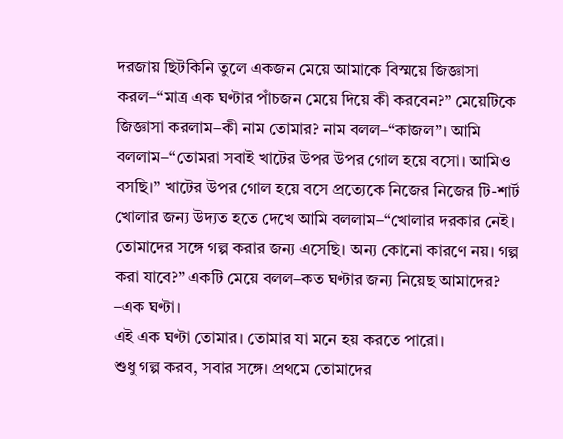দরজায় ছিটকিনি তুলে একজন মেয়ে আমাকে বিস্ময়ে জিজ্ঞাসা করল–“মাত্র এক ঘণ্টার পাঁচজন মেয়ে দিয়ে কী করবেন?” মেয়েটিকে জিজ্ঞাসা করলাম–কী নাম তোমার? নাম বলল–“কাজল”। আমি বললাম–“তোমরা সবাই খাটের উপর উপর গোল হয়ে বসো। আমিও বসছি।” খাটের উপর গোল হয়ে বসে প্রত্যেকে নিজের নিজের টি-শার্ট খোলার জন্য উদ্যত হতে দেখে আমি বললাম–“খোলার দরকার নেই। তোমাদের সঙ্গে গল্প করার জন্য এসেছি। অন্য কোনো কারণে নয়। গল্প করা যাবে?” একটি মেয়ে বলল–কত ঘণ্টার জন্য নিয়েছ আমাদের?
–এক ঘণ্টা।
এই এক ঘণ্টা তোমার। তোমার যা মনে হয় করতে পারো।
শুধু গল্প করব, সবার সঙ্গে। প্রথমে তোমাদের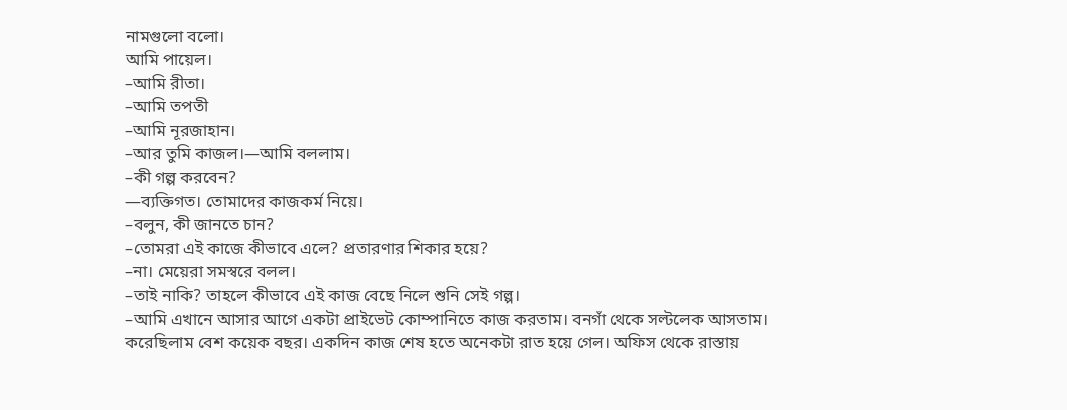নামগুলো বলো।
আমি পায়েল।
–আমি রীতা।
–আমি তপতী
–আমি নূরজাহান।
–আর তুমি কাজল।—আমি বললাম।
–কী গল্প করবেন?
—ব্যক্তিগত। তোমাদের কাজকর্ম নিয়ে।
–বলুন, কী জানতে চান?
–তোমরা এই কাজে কীভাবে এলে? প্রতারণার শিকার হয়ে?
–না। মেয়েরা সমস্বরে বলল।
–তাই নাকি? তাহলে কীভাবে এই কাজ বেছে নিলে শুনি সেই গল্প।
–আমি এখানে আসার আগে একটা প্রাইভেট কোম্পানিতে কাজ করতাম। বনগাঁ থেকে সল্টলেক আসতাম। করেছিলাম বেশ কয়েক বছর। একদিন কাজ শেষ হতে অনেকটা রাত হয়ে গেল। অফিস থেকে রাস্তায়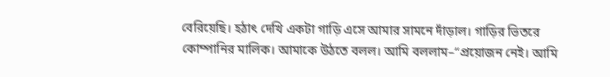বেরিয়েছি। হঠাৎ দেখি একটা গাড়ি এসে আমার সামনে দাঁড়াল। গাড়ির ভিতরে কোম্পানির মালিক। আমাকে উঠতে বলল। আমি বললাম–“প্রয়োজন নেই। আমি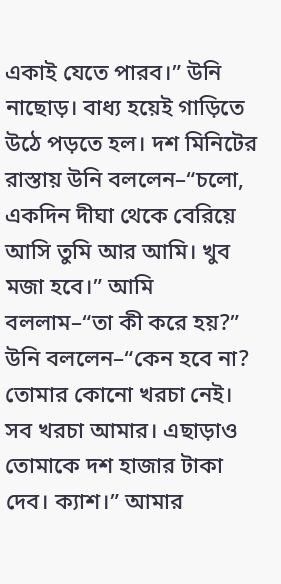একাই যেতে পারব।” উনি নাছোড়। বাধ্য হয়েই গাড়িতে উঠে পড়তে হল। দশ মিনিটের রাস্তায় উনি বললেন–“চলো, একদিন দীঘা থেকে বেরিয়ে আসি তুমি আর আমি। খুব মজা হবে।” আমি বললাম–“তা কী করে হয়?” উনি বললেন–“কেন হবে না? তোমার কোনো খরচা নেই। সব খরচা আমার। এছাড়াও তোমাকে দশ হাজার টাকা দেব। ক্যাশ।” আমার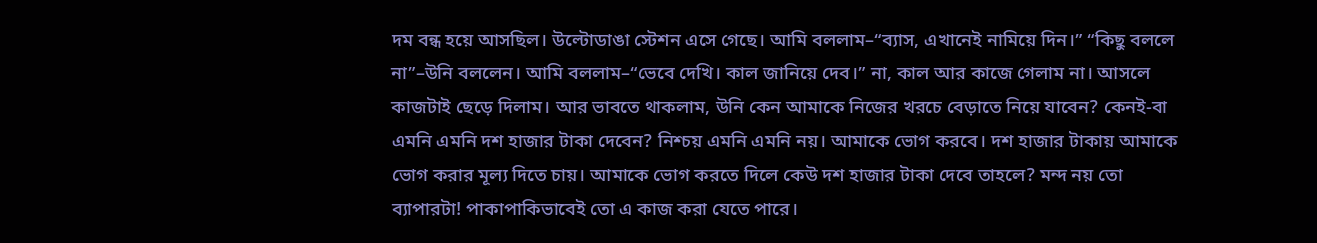দম বন্ধ হয়ে আসছিল। উল্টোডাঙা স্টেশন এসে গেছে। আমি বললাম–“ব্যাস, এখানেই নামিয়ে দিন।” “কিছু বললে না”–উনি বললেন। আমি বললাম–“ভেবে দেখি। কাল জানিয়ে দেব।” না, কাল আর কাজে গেলাম না। আসলে কাজটাই ছেড়ে দিলাম। আর ভাবতে থাকলাম, উনি কেন আমাকে নিজের খরচে বেড়াতে নিয়ে যাবেন? কেনই-বা এমনি এমনি দশ হাজার টাকা দেবেন? নিশ্চয় এমনি এমনি নয়। আমাকে ভোগ করবে। দশ হাজার টাকায় আমাকে ভোগ করার মূল্য দিতে চায়। আমাকে ভোগ করতে দিলে কেউ দশ হাজার টাকা দেবে তাহলে? মন্দ নয় তো ব্যাপারটা! পাকাপাকিভাবেই তো এ কাজ করা যেতে পারে।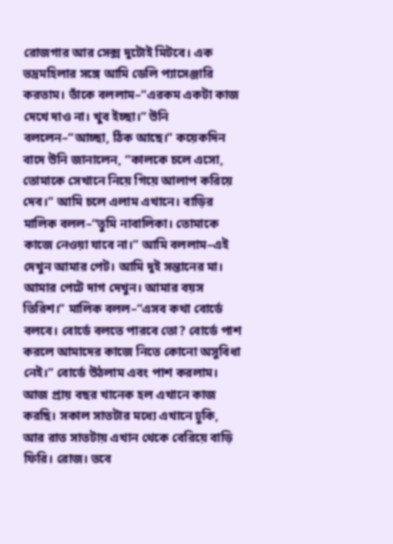রোজগার আর সেক্স দুটোই মিটবে। এক ভদ্রমহিলার সঙ্গে আমি ডেলি প্যাসেঞ্জারি করতাম। তাঁকে বললাম–“এরকম একটা কাজ দেখে দাও না। খুব ইচ্ছা।” উনি বললেন–“আচ্ছা, ঠিক আছে।” কয়েকদিন বাদে উনি জানালেন, “কালকে চলে এসো, তোমাকে সেখানে নিয়ে গিয়ে আলাপ করিয়ে দেব।” আমি চলে এলাম এখানে। বাড়ির মালিক বলল–“তুমি নাবালিকা। তোমাকে কাজে নেওয়া যাবে না।” আমি বললাম–এই দেখুন আমার পেট। আমি দুই সন্তানের মা। আমার পেটে দাগ দেখুন। আমার বয়স তিরিশ।” মালিক বলল–“এসব কথা বোর্ডে বলবে। বোর্ডে বলতে পারবে তো? বোর্ডে পাশ করলে আমাদের কাজে নিতে কোনো অসুবিধা নেই।” বোর্ডে উঠলাম এবং পাশ করলাম। আজ প্রায় বছর খানেক হল এখানে কাজ করছি। সকাল সাতটার মধ্যে এখানে ঢুকি, আর রাত সাতটায় এখান থেকে বেরিয়ে বাড়ি ফিরি। রোজ। তবে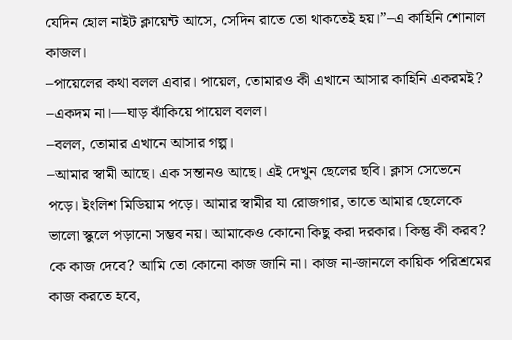যেদিন হোল নাইট ক্লায়েন্ট আসে, সেদিন রাতে তো থাকতেই হয়।”–এ কাহিনি শোনাল কাজল।
–পায়েলের কথা বলল এবার। পায়েল, তোমারও কী এখানে আসার কাহিনি একরমই?
–একদম না।—ঘাড় ঝাঁকিয়ে পায়েল বলল।
–বলল, তোমার এখানে আসার গল্প।
–আমার স্বামী আছে। এক সন্তানও আছে। এই দেখুন ছেলের ছবি। ক্লাস সেভেনে পড়ে। ইংলিশ মিডিয়াম পড়ে। আমার স্বামীর যা রোজগার, তাতে আমার ছেলেকে ভালো স্কুলে পড়ানো সম্ভব নয়। আমাকেও কোনো কিছু করা দরকার। কিন্তু কী করব? কে কাজ দেবে? আমি তো কোনো কাজ জানি না। কাজ না-জানলে কায়িক পরিশ্রমের কাজ করতে হবে,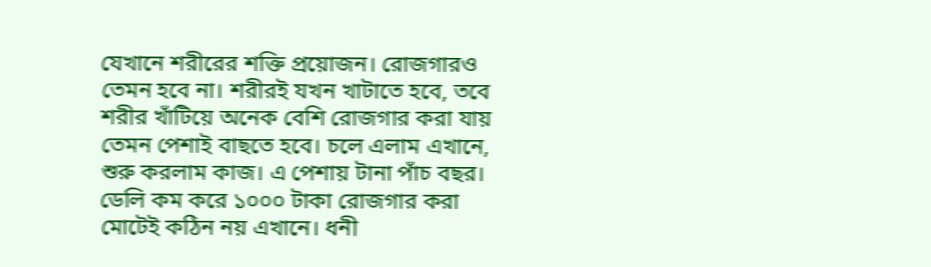যেখানে শরীরের শক্তি প্রয়োজন। রোজগারও তেমন হবে না। শরীরই যখন খাটাতে হবে, তবে শরীর খাঁটিয়ে অনেক বেশি রোজগার করা যায় তেমন পেশাই বাছতে হবে। চলে এলাম এখানে, শুরু করলাম কাজ। এ পেশায় টানা পাঁচ বছর। ডেলি কম করে ১০০০ টাকা রোজগার করা মোটেই কঠিন নয় এখানে। ধনী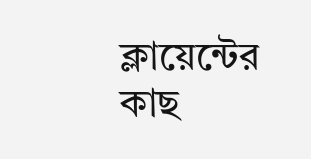ক্লায়েন্টের কাছ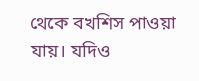থেকে বখশিস পাওয়া যায়। যদিও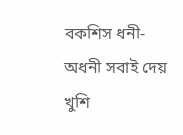বকশিস ধনী-অধনী সবাই দেয় খুশি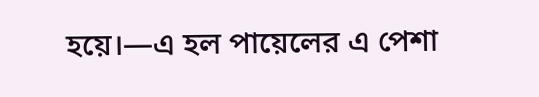হয়ে।—এ হল পায়েলের এ পেশা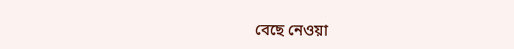বেছে নেওয়া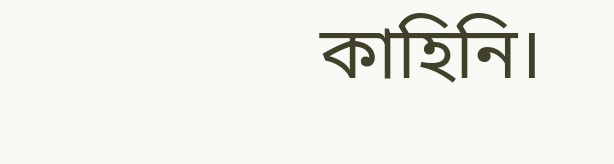কাহিনি।